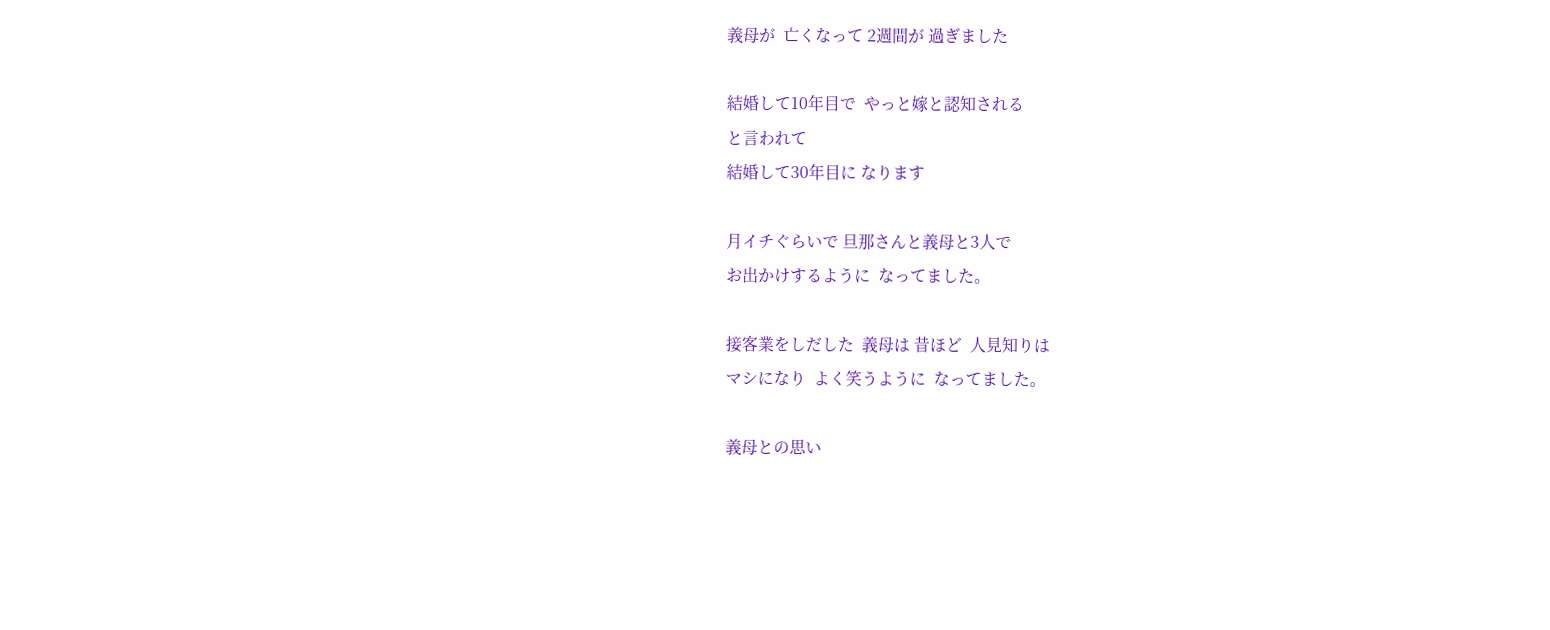義母が  亡くなって 2週間が 過ぎました

結婚して10年目で  やっと嫁と認知される
と言われて
結婚して30年目に なります

月イチぐらいで 旦那さんと義母と3人で
お出かけするように  なってました。

接客業をしだした  義母は 昔ほど  人見知りは
マシになり  よく笑うように  なってました。

義母との思い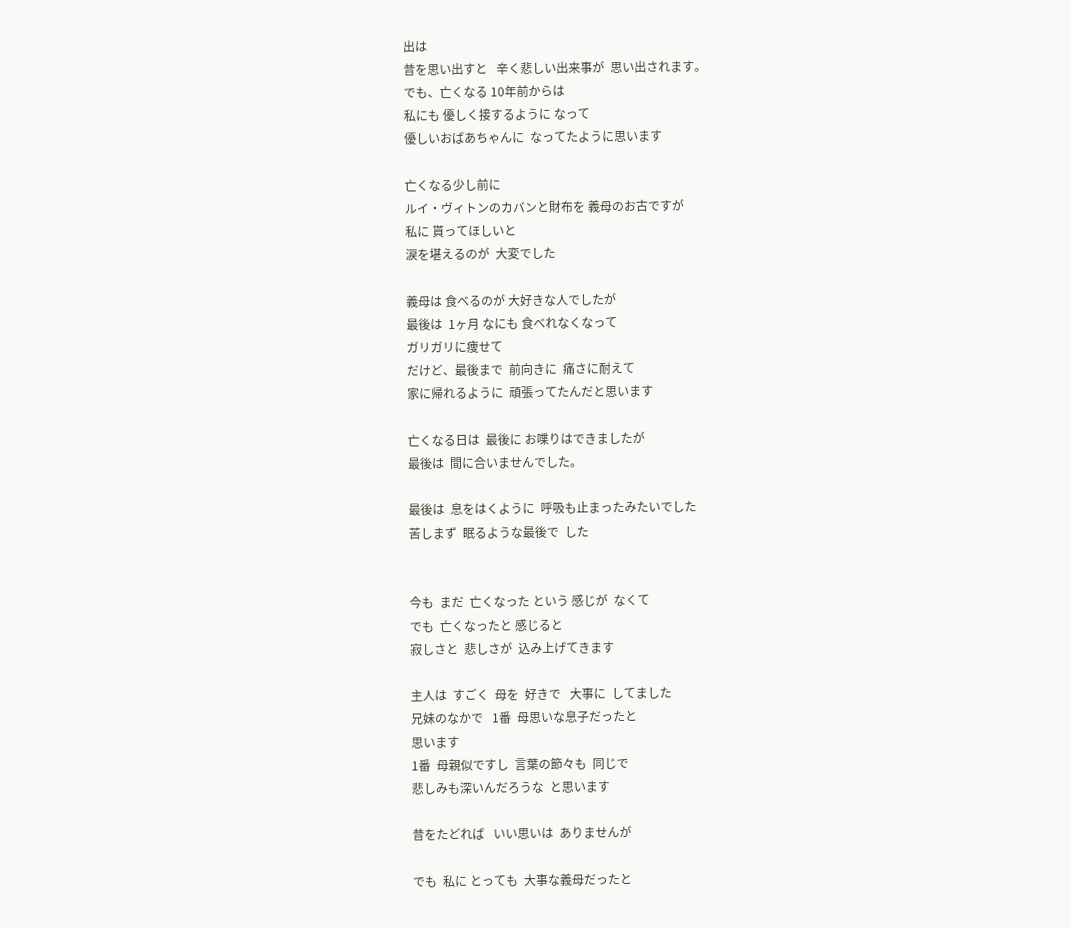出は
昔を思い出すと   辛く悲しい出来事が  思い出されます。
でも、亡くなる 10年前からは
私にも 優しく接するように なって
優しいおばあちゃんに  なってたように思います

亡くなる少し前に
ルイ・ヴィトンのカバンと財布を 義母のお古ですが
私に 貰ってほしいと
涙を堪えるのが  大変でした

義母は 食べるのが 大好きな人でしたが
最後は  1ヶ月 なにも 食べれなくなって
ガリガリに痩せて
だけど、最後まで  前向きに  痛さに耐えて
家に帰れるように  頑張ってたんだと思います

亡くなる日は  最後に お喋りはできましたが
最後は  間に合いませんでした。

最後は  息をはくように  呼吸も止まったみたいでした
苦しまず  眠るような最後で  した


今も  まだ  亡くなった という 感じが  なくて
でも  亡くなったと 感じると
寂しさと  悲しさが  込み上げてきます

主人は  すごく  母を  好きで   大事に  してました
兄妹のなかで   1番  母思いな息子だったと
思います
1番  母親似ですし  言葉の節々も  同じで
悲しみも深いんだろうな  と思います

昔をたどれば   いい思いは  ありませんが

でも  私に とっても  大事な義母だったと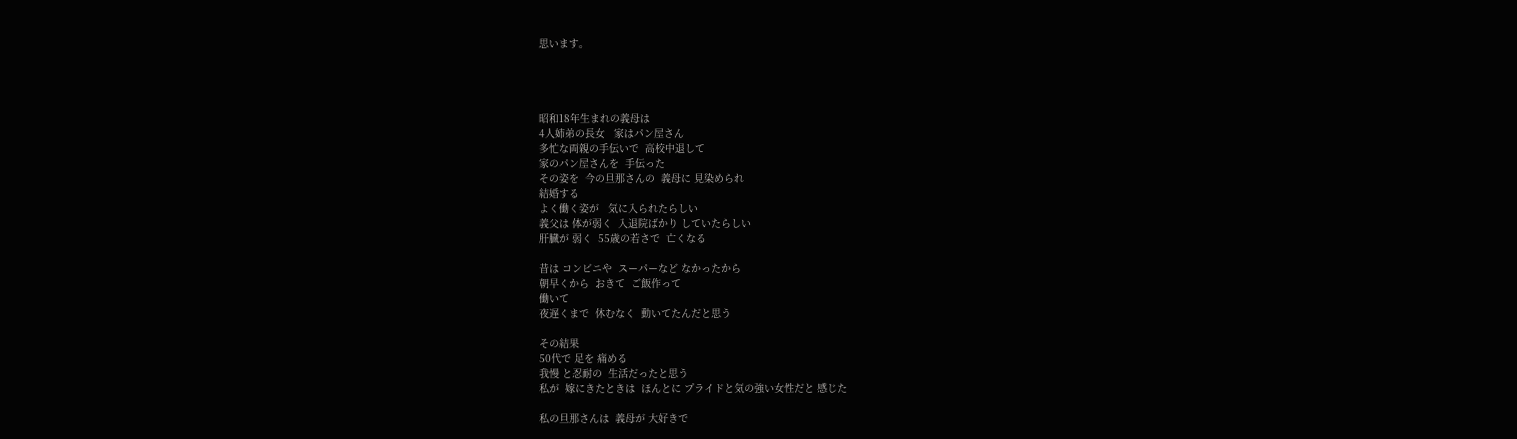思います。




昭和18年生まれの義母は
4人姉弟の長女   家はパン屋さん
多忙な両親の手伝いで  高校中退して
家のパン屋さんを  手伝った
その姿を  今の旦那さんの  義母に 見染められ
結婚する
よく働く姿が   気に入られたらしい
義父は 体が弱く  入退院ばかり していたらしい
肝臓が 弱く  55歳の若さで  亡くなる

昔は コンビニや  スーパーなど なかったから
朝早くから  おきて  ご飯作って
働いて
夜遅くまで  休むなく  動いてたんだと思う

その結果
50代で 足を 痛める
我慢 と忍耐の  生活だったと思う
私が  嫁にきたときは  ほんとに プライドと気の強い女性だと 感じた

私の旦那さんは  義母が 大好きで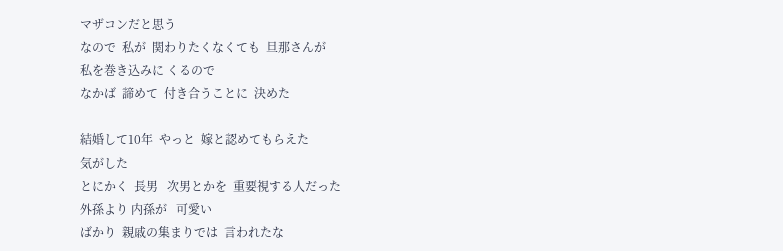マザコンだと思う
なので  私が  関わりたくなくても  旦那さんが
私を巻き込みに くるので
なかば  諦めて  付き合うことに  決めた

結婚して10年  やっと  嫁と認めてもらえた
気がした
とにかく  長男   次男とかを  重要視する人だった
外孫より 内孫が   可愛い
ばかり  親戚の集まりでは  言われたな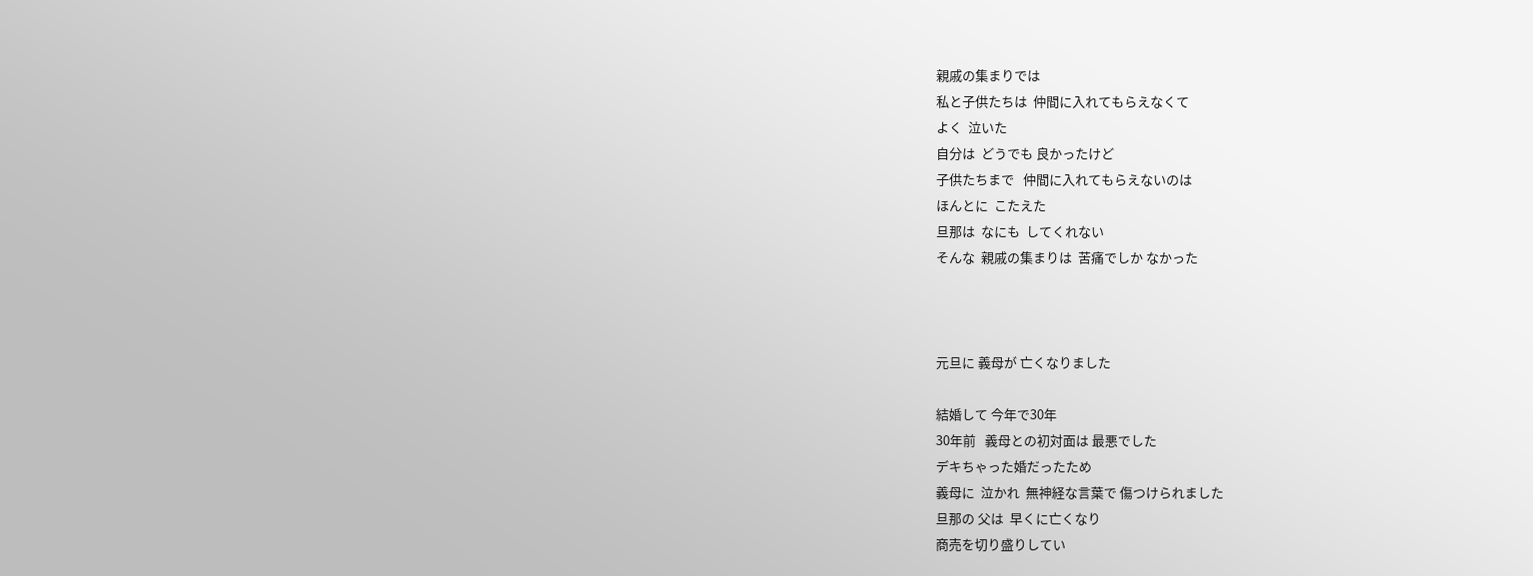親戚の集まりでは
私と子供たちは  仲間に入れてもらえなくて
よく  泣いた
自分は  どうでも 良かったけど
子供たちまで   仲間に入れてもらえないのは
ほんとに  こたえた
旦那は  なにも  してくれない
そんな  親戚の集まりは  苦痛でしか なかった



元旦に 義母が 亡くなりました

結婚して 今年で30年
30年前   義母との初対面は 最悪でした
デキちゃった婚だったため
義母に  泣かれ  無神経な言葉で 傷つけられました
旦那の 父は  早くに亡くなり
商売を切り盛りしてい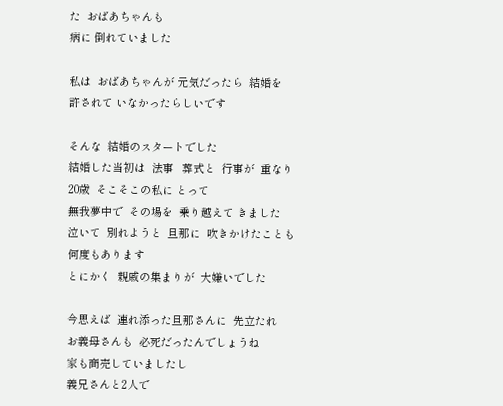た  おばあちゃんも
病に 倒れていました

私は  おばあちゃんが 元気だったら  結婚を
許されて いなかったらしいです

そんな  結婚のスタートでした
結婚した当初は  法事   葬式と  行事が  重なり
20歳  そこそこの私に とって
無我夢中で  その場を  乗り越えて きました
泣いて  別れようと  旦那に  吹きかけたことも
何度もあります
とにかく  親戚の集まりが  大嫌いでした

今思えば  連れ添った旦那さんに  先立たれ
お義母さんも  必死だったんでしょうね
家も商売していましたし
義兄さんと2人で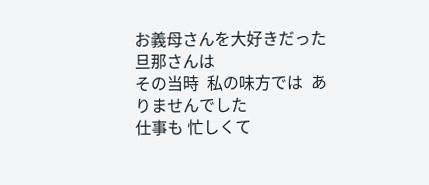お義母さんを大好きだった旦那さんは
その当時  私の味方では  ありませんでした
仕事も 忙しくて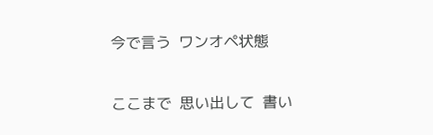今で言う  ワンオペ状態

ここまで  思い出して  書い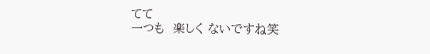てて
一つも  楽しく ないですね笑